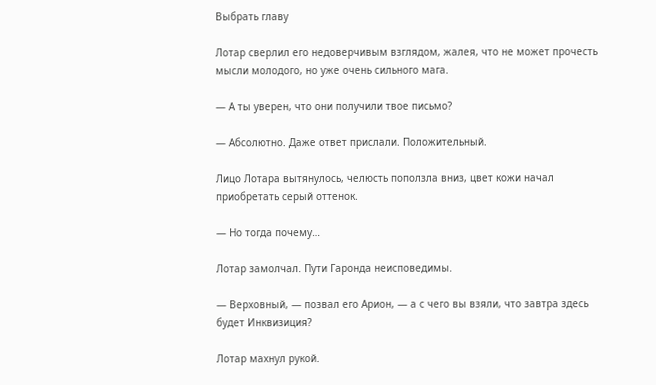Выбрать главу

Лотар сверлил его недоверчивым взглядом, жалея, что не может прочесть мысли молодого, но уже очень сильного мага.

— А ты уверен, что они получили твое письмо?

— Абсолютно. Даже ответ прислали. Положительный.

Лицо Лотара вытянулось, челюсть поползла вниз, цвет кожи начал приобретать серый оттенок.

— Но тогда почему…

Лотар замолчал. Пути Гаронда неисповедимы.

— Верховный, — позвал его Арион, — а с чего вы взяли, что завтра здесь будет Инквизиция?

Лотар махнул рукой.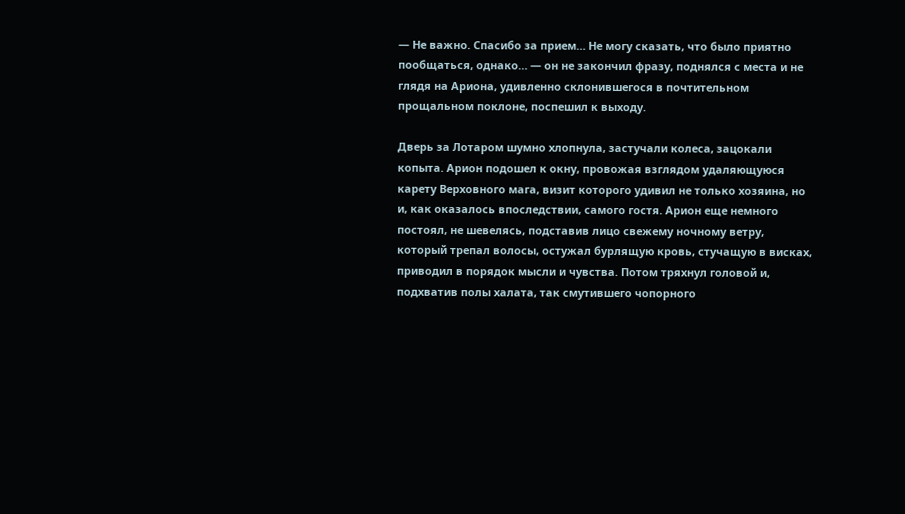— Не важно. Спасибо за прием… Не могу сказать, что было приятно пообщаться, однако… — он не закончил фразу, поднялся с места и не глядя на Ариона, удивленно склонившегося в почтительном прощальном поклоне, поспешил к выходу.

Дверь за Лотаром шумно хлопнула, застучали колеса, зацокали копыта. Арион подошел к окну, провожая взглядом удаляющуюся карету Верховного мага, визит которого удивил не только хозяина, но и, как оказалось впоследствии, самого гостя. Арион еще немного постоял, не шевелясь, подставив лицо свежему ночному ветру, который трепал волосы, остужал бурлящую кровь, стучащую в висках, приводил в порядок мысли и чувства. Потом тряхнул головой и, подхватив полы халата, так смутившего чопорного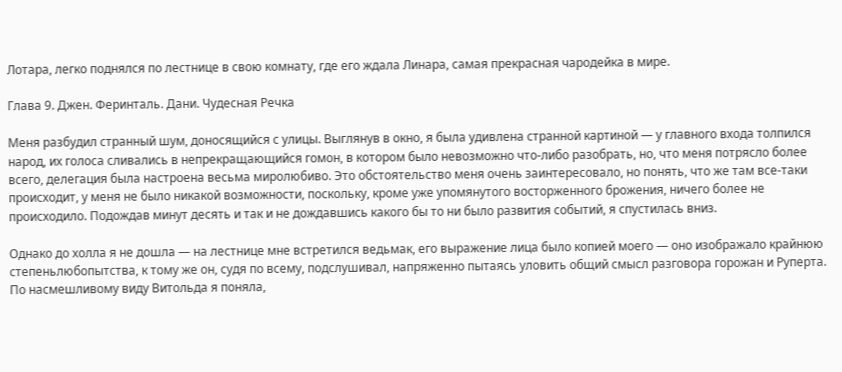Лотара, легко поднялся по лестнице в свою комнату, где его ждала Линара, самая прекрасная чародейка в мире.

Глава 9. Джен. Феринталь. Дани. Чудесная Речка

Меня разбудил странный шум, доносящийся с улицы. Выглянув в окно, я была удивлена странной картиной — у главного входа толпился народ, их голоса сливались в непрекращающийся гомон, в котором было невозможно что-либо разобрать, но, что меня потрясло более всего, делегация была настроена весьма миролюбиво. Это обстоятельство меня очень заинтересовало, но понять, что же там все-таки происходит, у меня не было никакой возможности, поскольку, кроме уже упомянутого восторженного брожения, ничего более не происходило. Подождав минут десять и так и не дождавшись какого бы то ни было развития событий, я спустилась вниз.

Однако до холла я не дошла — на лестнице мне встретился ведьмак, его выражение лица было копией моего — оно изображало крайнюю степеньлюбопытства, к тому же он, судя по всему, подслушивал, напряженно пытаясь уловить общий смысл разговора горожан и Руперта. По насмешливому виду Витольда я поняла,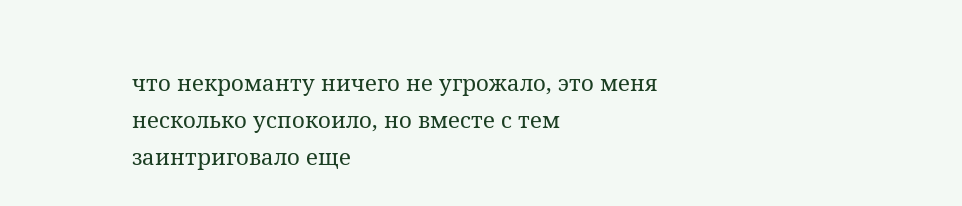что некроманту ничего не угрожало, это меня несколько успокоило, но вместе с тем заинтриговало еще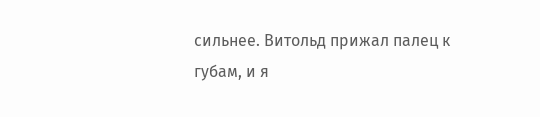сильнее. Витольд прижал палец к губам, и я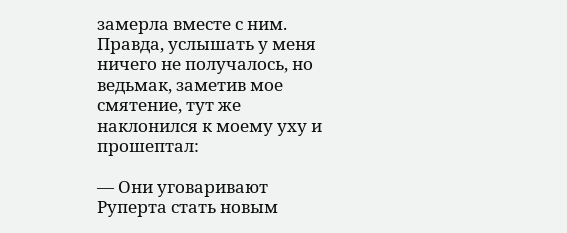замерла вместе с ним. Правда, услышать у меня ничего не получалось, но ведьмак, заметив мое смятение, тут же наклонился к моему уху и прошептал:

— Они уговаривают Руперта стать новым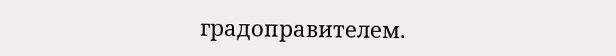градоправителем.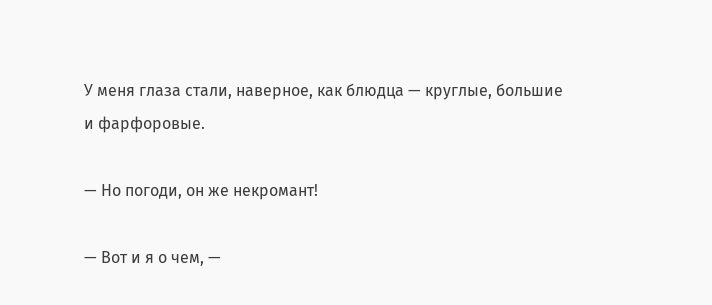У меня глаза стали, наверное, как блюдца — круглые, большие и фарфоровые.

— Но погоди, он же некромант!

— Вот и я о чем, —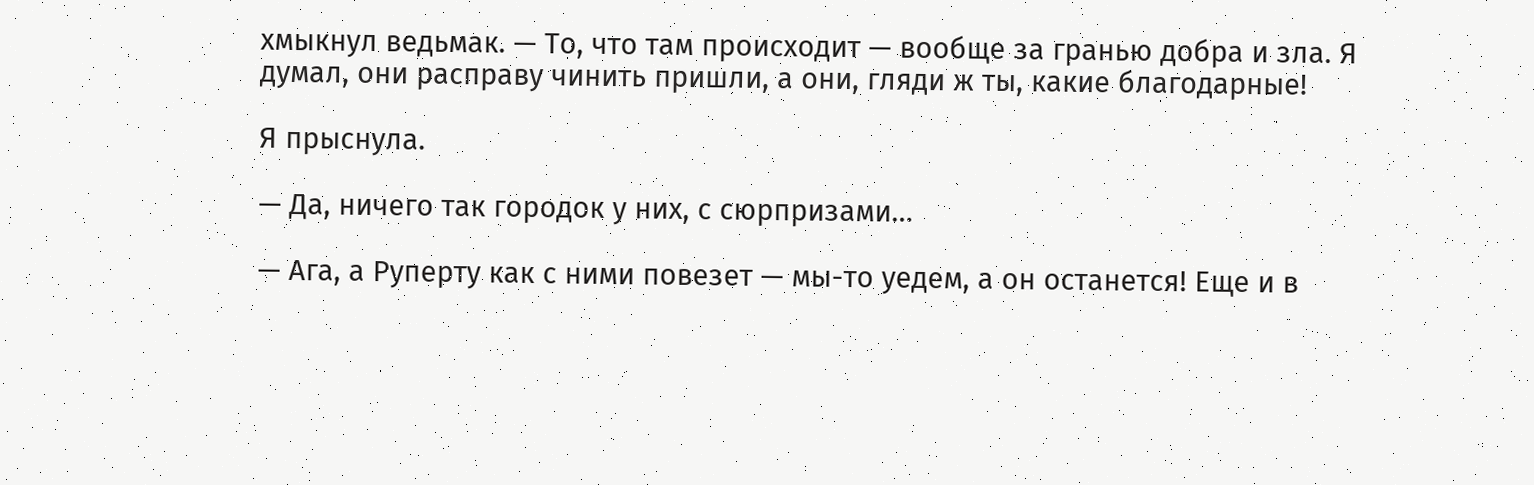хмыкнул ведьмак. — То, что там происходит — вообще за гранью добра и зла. Я думал, они расправу чинить пришли, а они, гляди ж ты, какие благодарные!

Я прыснула.

— Да, ничего так городок у них, с сюрпризами…

— Ага, а Руперту как с ними повезет — мы-то уедем, а он останется! Еще и в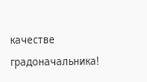качестве градоначальника!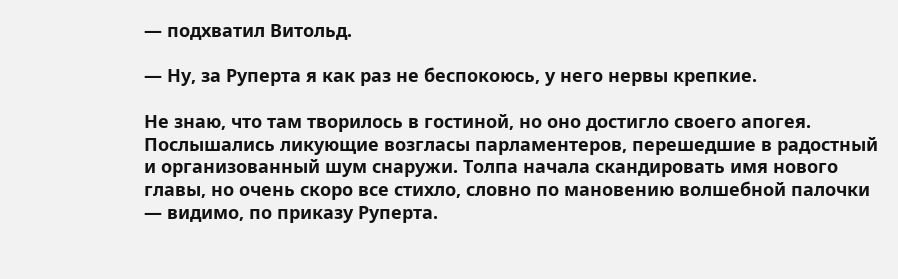— подхватил Витольд.

— Ну, за Руперта я как раз не беспокоюсь, у него нервы крепкие.

Не знаю, что там творилось в гостиной, но оно достигло своего апогея. Послышались ликующие возгласы парламентеров, перешедшие в радостный и организованный шум снаружи. Толпа начала скандировать имя нового главы, но очень скоро все стихло, словно по мановению волшебной палочки — видимо, по приказу Руперта.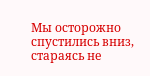Мы осторожно спустились вниз, стараясь не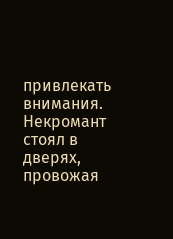привлекать внимания. Некромант стоял в дверях, провожая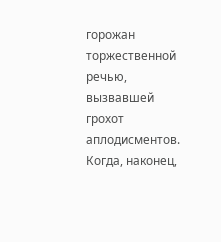горожан торжественной речью, вызвавшей грохот аплодисментов. Когда, наконец,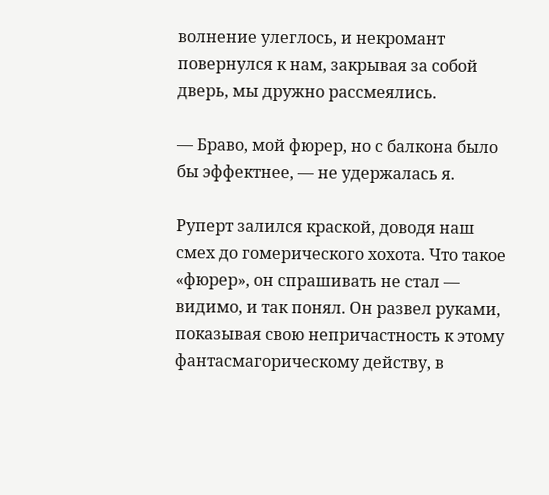волнение улеглось, и некромант повернулся к нам, закрывая за собой дверь, мы дружно рассмеялись.

— Браво, мой фюрер, но с балкона было бы эффектнее, — не удержалась я.

Руперт залился краской, доводя наш смех до гомерического хохота. Что такое «фюрер», он спрашивать не стал — видимо, и так понял. Он развел руками, показывая свою непричастность к этому фантасмагорическому действу, в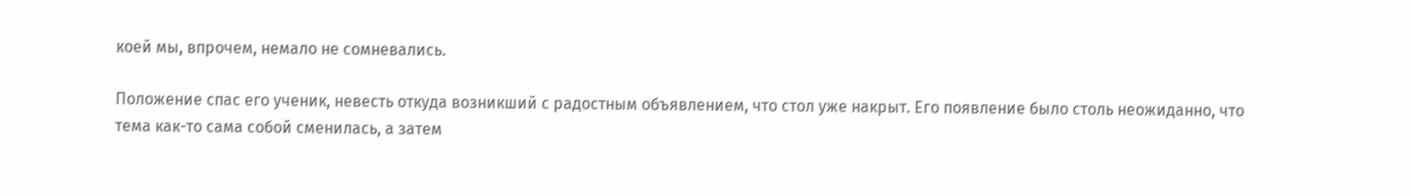коей мы, впрочем, немало не сомневались.

Положение спас его ученик, невесть откуда возникший с радостным объявлением, что стол уже накрыт. Его появление было столь неожиданно, что тема как-то сама собой сменилась, а затем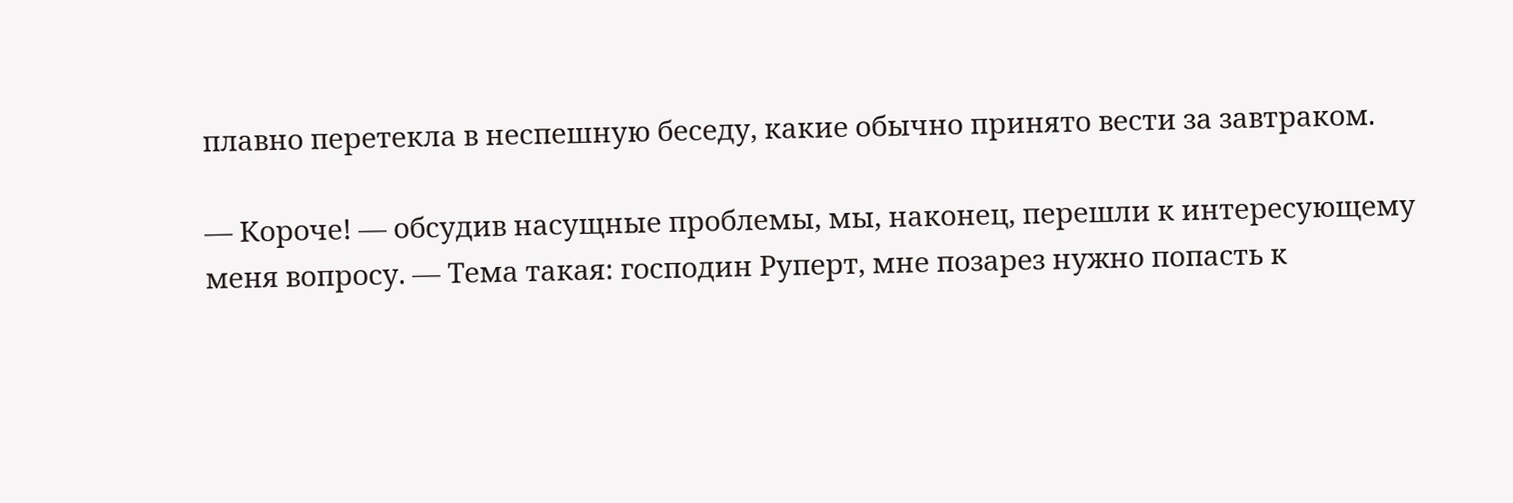плавно перетекла в неспешную беседу, какие обычно принято вести за завтраком.

— Короче! — обсудив насущные проблемы, мы, наконец, перешли к интересующему меня вопросу. — Тема такая: господин Руперт, мне позарез нужно попасть к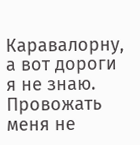Каравалорну, а вот дороги я не знаю. Провожать меня не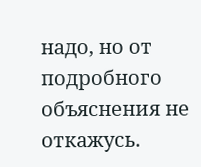надо, но от подробного объяснения не откажусь.